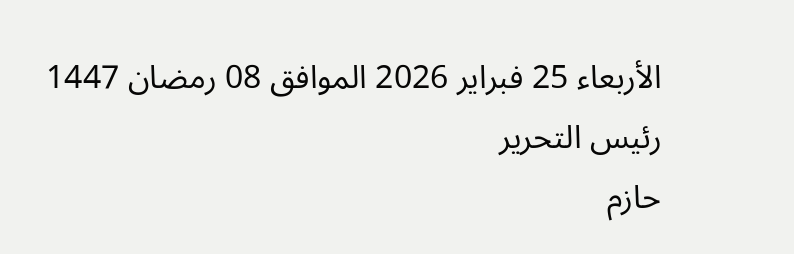الأربعاء 25 فبراير 2026 الموافق 08 رمضان 1447
رئيس التحرير
حازم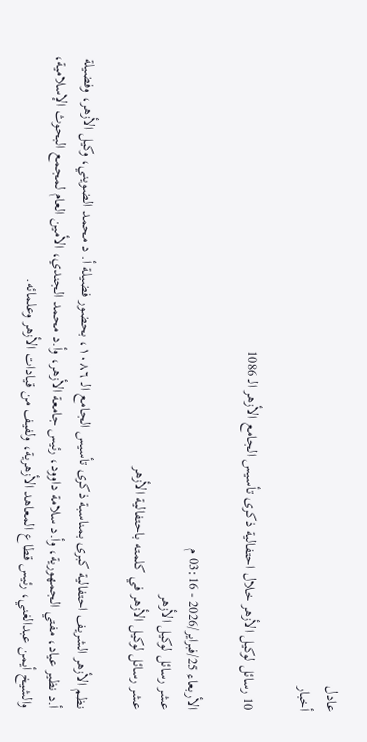عادل
أخبار

10 رسائل لوكيل الأزهر خلال احتفالية ذكرى تأسيس الجامع الأزهر الـ 1086

الأربعاء 25/فبراير/2026 - 03:16 م
عشر رسائل لوكيل الأزهر
عشر رسائل لوكيل الأزهر في كلمته باحتفالية الأزهر

نظم الأزهر الشريف احتفالية كبرى بمناسبة ذكرى تأسيس الجامع الـ ١٠٨٦، بحضور فضيلة أ. د محمد الضويني، وكيل الأزهر، وفضيلة أ.د نظير عياد، مفتي الجمهورية، وأ.د سلامة داوود، رئيس جامعة الأزهر، وأ.د محمد الجندي، الأمين العام لمجمع البحوث الإسلامية، والشيخ أيمن عبدالغني، رئيس قطاع المعاهد الأزهرية، ولفيف من قيادات الأزهر وعلمائه.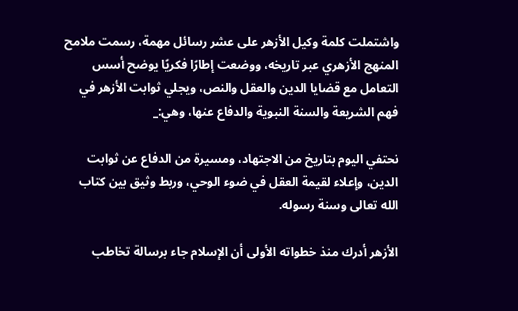واشتملت كلمة وكيل الأزهر على عشر رسائل مهمة، رسمت ملامح المنهج الأزهري عبر تاريخه، ووضعت إطارًا فكريًا يوضح أسس التعامل مع قضايا الدين والعقل والنص، ويجلي ثوابت الأزهر في فهم الشريعة والسنة النبوية والدفاع عنها، وهي:_

نحتفي اليوم بتاريخ من الاجتهاد، ومسيرة من الدفاع عن ثوابت الدين، وإعلاء لقيمة العقل في ضوء الوحي، وربط وثيق بين كتاب الله تعالى وسنة رسوله.

الأزهر أدرك منذ خطواته الأولى أن الإسلام جاء برسالة تخاطب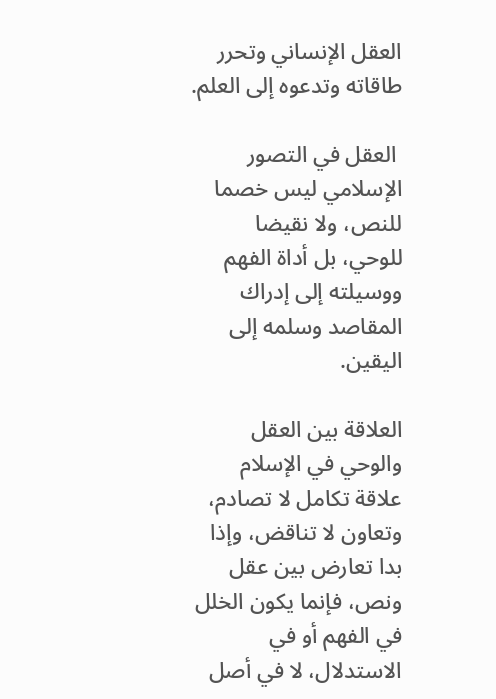العقل الإنساني وتحرر طاقاته وتدعوه إلى العلم.

 العقل في التصور الإسلامي ليس خصما للنص، ولا نقيضا للوحي، بل أداة الفهم ووسيلته إلى إدراك المقاصد وسلمه إلى اليقين.

العلاقة بين العقل والوحي في الإسلام علاقة تكامل لا تصادم، وتعاون لا تناقض، وإذا بدا تعارض بين عقل ونص، فإنما يكون الخلل في الفهم أو في الاستدلال، لا في أصل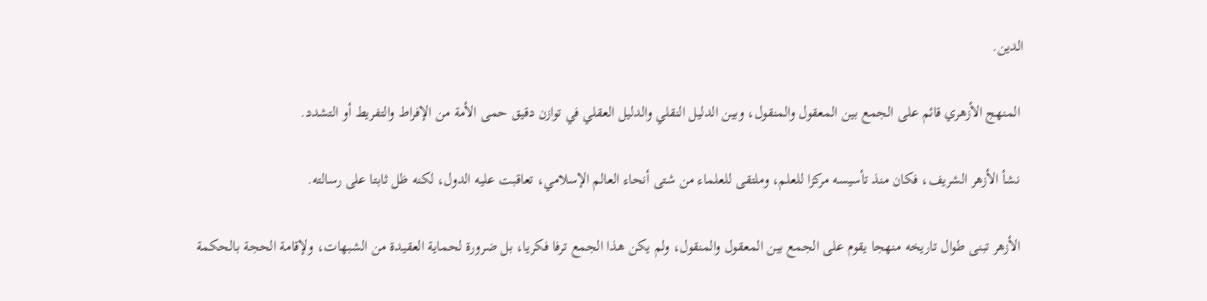الدين.

 المنهج الأزهري قائم على الجمع بين المعقول والمنقول، وبين الدليل النقلي والدليل العقلي في توازن دقيق حمى الأمة من الإفراط والتفريط أو التشدد.

 نشأ الأزهر الشريف، فكان منذ تأسيسه مركزا للعلم، وملتقى للعلماء من شتى أنحاء العالم الإسلامي، تعاقبت عليه الدول، لكنه ظل ثابتا على رسالته.

 الأزهر تبنى طوال تاريخه منهجا يقوم على الجمع بين المعقول والمنقول، ولم يكن هذا الجمع ترفا فكريا، بل ضرورة لحماية العقيدة من الشبهات، ولإقامة الحجة بالحكمة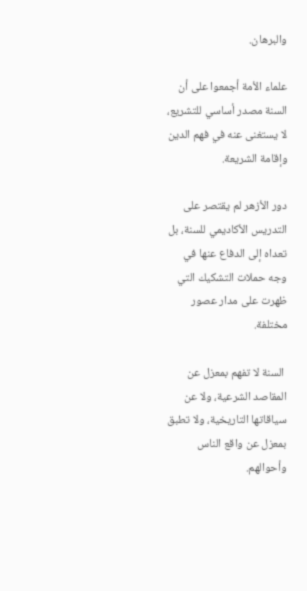والبرهان.

علماء الأمة أجمعوا على أن السنة مصدر أساسي للتشريع، لا يستغنى عنه في فهم الدين وإقامة الشريعة.

دور الأزهر لم يقتصر على التدريس الأكاديمي للسنة، بل تعداه إلى الدفاع عنها في وجه حملات التشكيك التي ظهرت على مدار عصور مختلفة.

 السنة لا تفهم بمعزل عن المقاصد الشرعية، ولا عن سياقاتها التاريخية، ولا تطبق بمعزل عن واقع الناس وأحوالهم.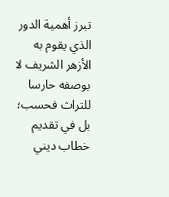تبرز أهمية الدور الذي يقوم به الأزهر الشريف لا بوصفه حارسا للتراث فحسب؛ بل في تقديم خطاب ديني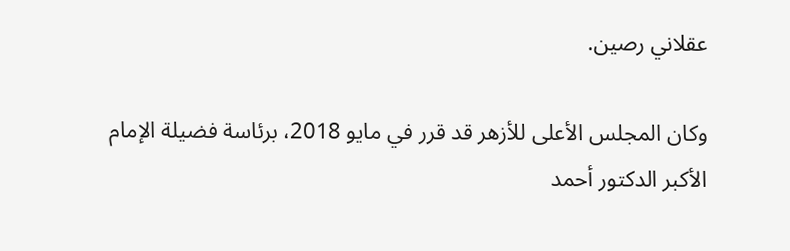عقلاني رصين.

وكان المجلس الأعلى للأزهر قد قرر في مايو 2018، برئاسة فضيلة الإمام الأكبر الدكتور أحمد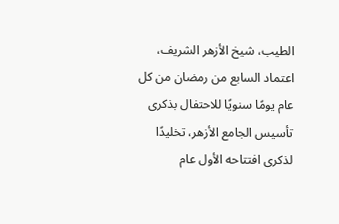الطيب، شيخ الأزهر الشريف، اعتماد السابع من رمضان من كل عام يومًا سنويًا للاحتفال بذكرى تأسيس الجامع الأزهر، تخليدًا لذكرى افتتاحه الأول عام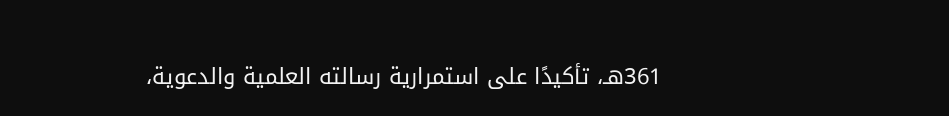361هـ، تأكيدًا على استمرارية رسالته العلمية والدعوية،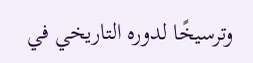وترسيخًا لدوره التاريخي في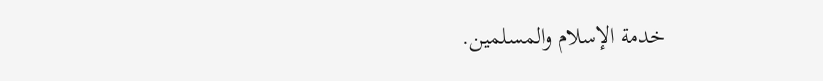خدمة الإسلام والمسلمين.